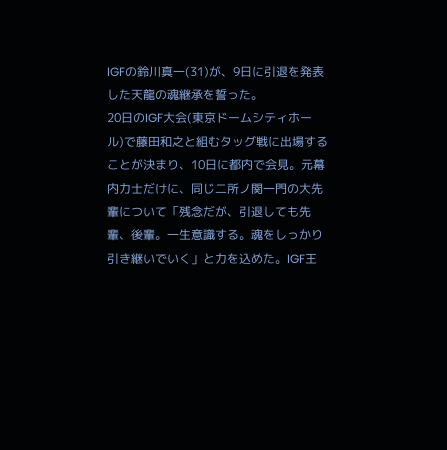IGFの鈴川真一(31)が、9日に引退を発表した天龍の魂継承を誓った。
20日のIGF大会(東京ドームシティホール)で藤田和之と組むタッグ戦に出場することが決まり、10日に都内で会見。元幕内力士だけに、同じ二所ノ関一門の大先輩について「残念だが、引退しても先輩、後輩。一生意識する。魂をしっかり引き継いでいく」と力を込めた。IGF王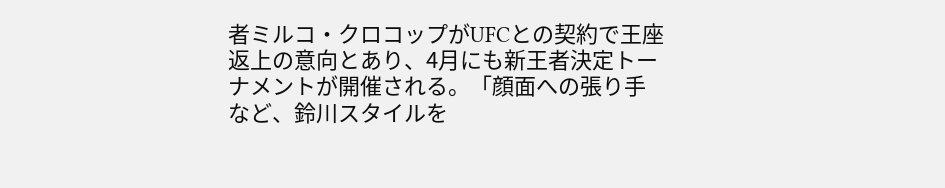者ミルコ・クロコップがUFCとの契約で王座返上の意向とあり、4月にも新王者決定トーナメントが開催される。「顔面への張り手など、鈴川スタイルを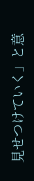見せつけていく」と意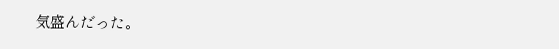気盛んだった。